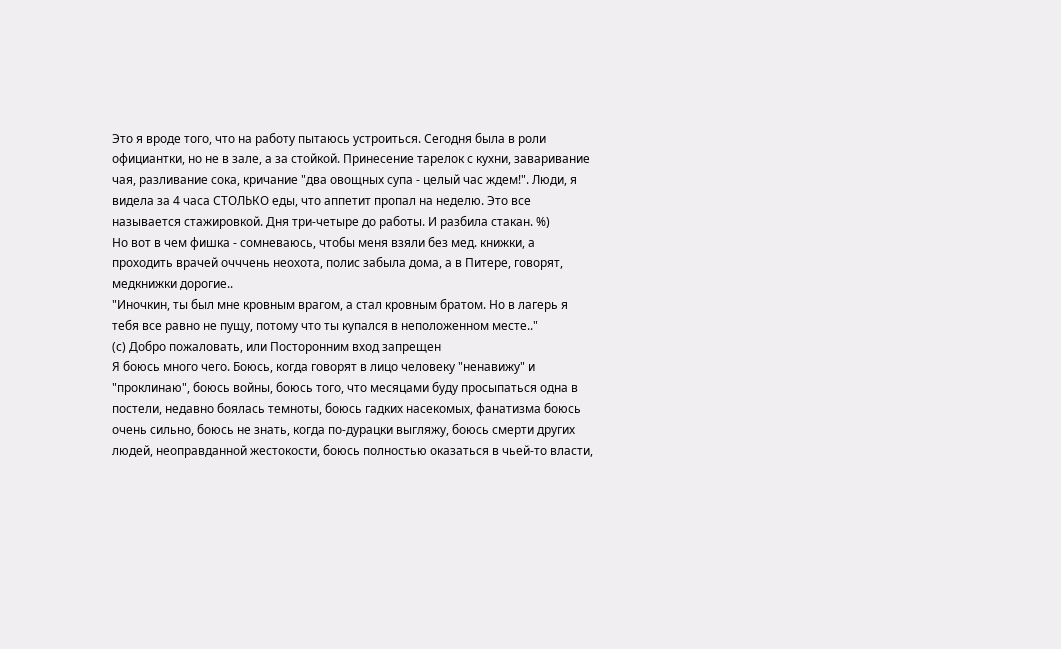Это я вроде того, что на работу пытаюсь устроиться. Сегодня была в роли официантки, но не в зале, а за стойкой. Принесение тарелок с кухни, заваривание чая, разливание сока, кричание "два овощных супа - целый час ждем!". Люди, я видела за 4 часа СТОЛЬКО еды, что аппетит пропал на неделю. Это все называется стажировкой. Дня три-четыре до работы. И разбила стакан. %)
Но вот в чем фишка - сомневаюсь, чтобы меня взяли без мед. книжки, а проходить врачей очччень неохота, полис забыла дома, а в Питере, говорят, медкнижки дорогие..
"Иночкин, ты был мне кровным врагом, а стал кровным братом. Но в лагерь я тебя все равно не пущу, потому что ты купался в неположенном месте.."
(с) Добро пожаловать, или Посторонним вход запрещен
Я боюсь много чего. Боюсь, когда говорят в лицо человеку "ненавижу" и "проклинаю", боюсь войны, боюсь того, что месяцами буду просыпаться одна в постели, недавно боялась темноты, боюсь гадких насекомых, фанатизма боюсь очень сильно, боюсь не знать, когда по-дурацки выгляжу, боюсь смерти других людей, неоправданной жестокости, боюсь полностью оказаться в чьей-то власти,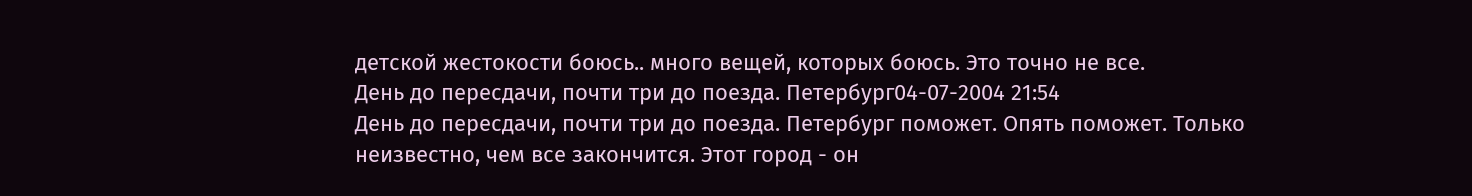детской жестокости боюсь.. много вещей, которых боюсь. Это точно не все.
День до пересдачи, почти три до поезда. Петербург04-07-2004 21:54
День до пересдачи, почти три до поезда. Петербург поможет. Опять поможет. Только неизвестно, чем все закончится. Этот город - он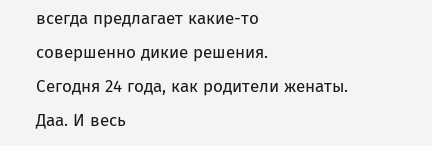всегда предлагает какие-то совершенно дикие решения.
Сегодня 24 года, как родители женаты. Даа. И весь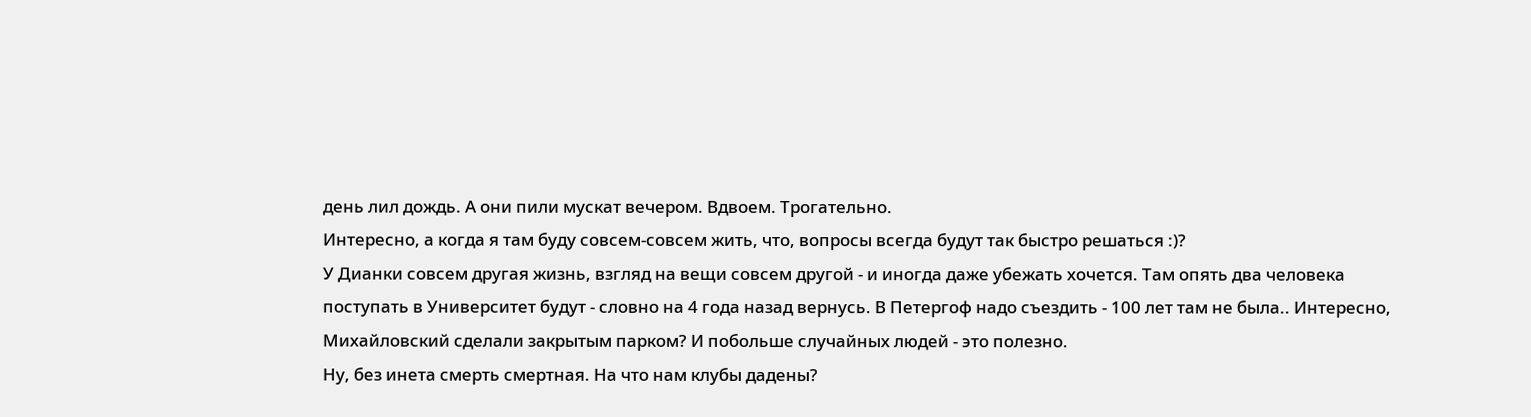день лил дождь. А они пили мускат вечером. Вдвоем. Трогательно.
Интересно, а когда я там буду совсем-совсем жить, что, вопросы всегда будут так быстро решаться :)?
У Дианки совсем другая жизнь, взгляд на вещи совсем другой - и иногда даже убежать хочется. Там опять два человека поступать в Университет будут - словно на 4 года назад вернусь. В Петергоф надо съездить - 100 лет там не была.. Интересно, Михайловский сделали закрытым парком? И побольше случайных людей - это полезно.
Ну, без инета смерть смертная. На что нам клубы дадены?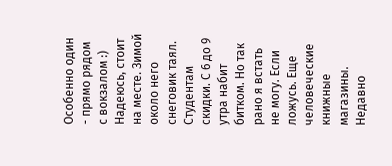Особенно один - прямо рядом с вокзалом :) Надеюсь, стоит на месте. Зимой около него снеговик таял. Студентам скидки. С 6 до 9 утра набит битком. Но так рано я встать не могу. Если ложусь. Еще человеческие книжные магазины. Недавно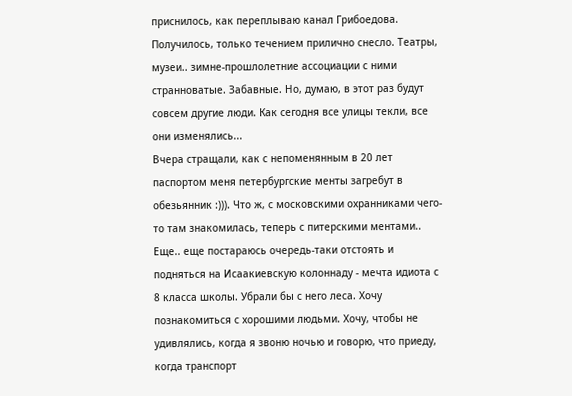приснилось, как переплываю канал Грибоедова. Получилось, только течением прилично снесло. Театры, музеи.. зимне-прошлолетние ассоциации с ними странноватые. Забавные. Но, думаю, в этот раз будут совсем другие люди. Как сегодня все улицы текли, все они изменялись...
Вчера стращали, как с непоменянным в 20 лет паспортом меня петербургские менты загребут в обезьянник :))). Что ж, с московскими охранниками чего-то там знакомилась, теперь с питерскими ментами..
Еще.. еще постараюсь очередь-таки отстоять и подняться на Исаакиевскую колоннаду - мечта идиота с 8 класса школы. Убрали бы с него леса. Хочу познакомиться с хорошими людьми. Хочу, чтобы не удивлялись, когда я звоню ночью и говорю, что приеду, когда транспорт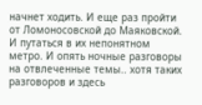начнет ходить. И еще раз пройти от Ломоносовской до Маяковской. И путаться в их непонятном метро. И опять ночные разговоры на отвлеченные темы.. хотя таких разговоров и здесь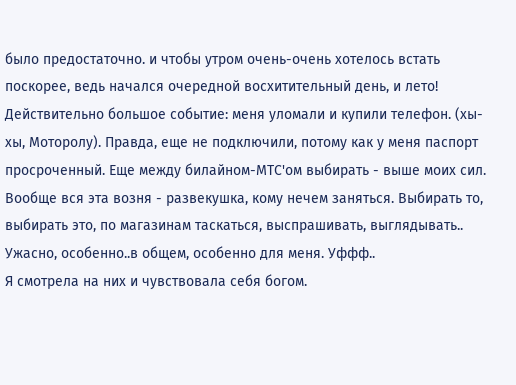было предостаточно. и чтобы утром очень-очень хотелось встать поскорее, ведь начался очередной восхитительный день, и лето!
Действительно большое событие: меня уломали и купили телефон. (хы-хы, Моторолу). Правда, еще не подключили, потому как у меня паспорт просроченный. Еще между билайном-МТС'ом выбирать - выше моих сил.
Вообще вся эта возня - развекушка, кому нечем заняться. Выбирать то, выбирать это, по магазинам таскаться, выспрашивать, выглядывать.. Ужасно, особенно..в общем, особенно для меня. Уффф..
Я смотрела на них и чувствовала себя богом.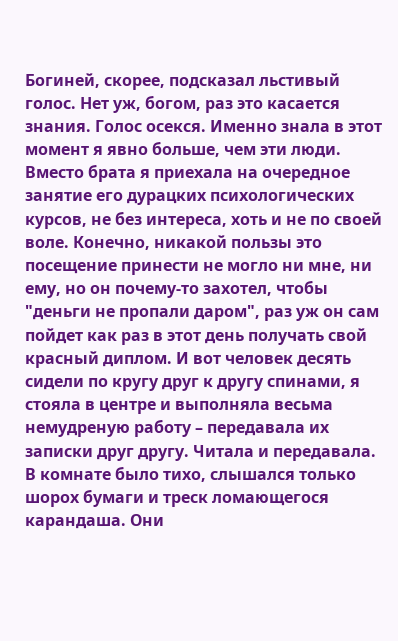Богиней, скорее, подсказал льстивый голос. Нет уж, богом, раз это касается знания. Голос осекся. Именно знала в этот момент я явно больше, чем эти люди. Вместо брата я приехала на очередное занятие его дурацких психологических курсов, не без интереса, хоть и не по своей воле. Конечно, никакой пользы это посещение принести не могло ни мне, ни ему, но он почему-то захотел, чтобы "деньги не пропали даром", раз уж он сам пойдет как раз в этот день получать свой красный диплом. И вот человек десять сидели по кругу друг к другу спинами, я стояла в центре и выполняла весьма немудреную работу – передавала их записки друг другу. Читала и передавала. В комнате было тихо, слышался только шорох бумаги и треск ломающегося карандаша. Они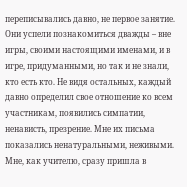переписывались давно, не первое занятие. Они успели познакомиться дважды – вне игры, своими настоящими именами, и в игре, придуманными, но так и не знали, кто есть кто. Не видя остальных, каждый давно определил свое отношение ко всем участникам, появились симпатии, ненависть, презрение. Мне их письма показались ненатуральными, неживыми. Мне, как учителю, сразу пришла в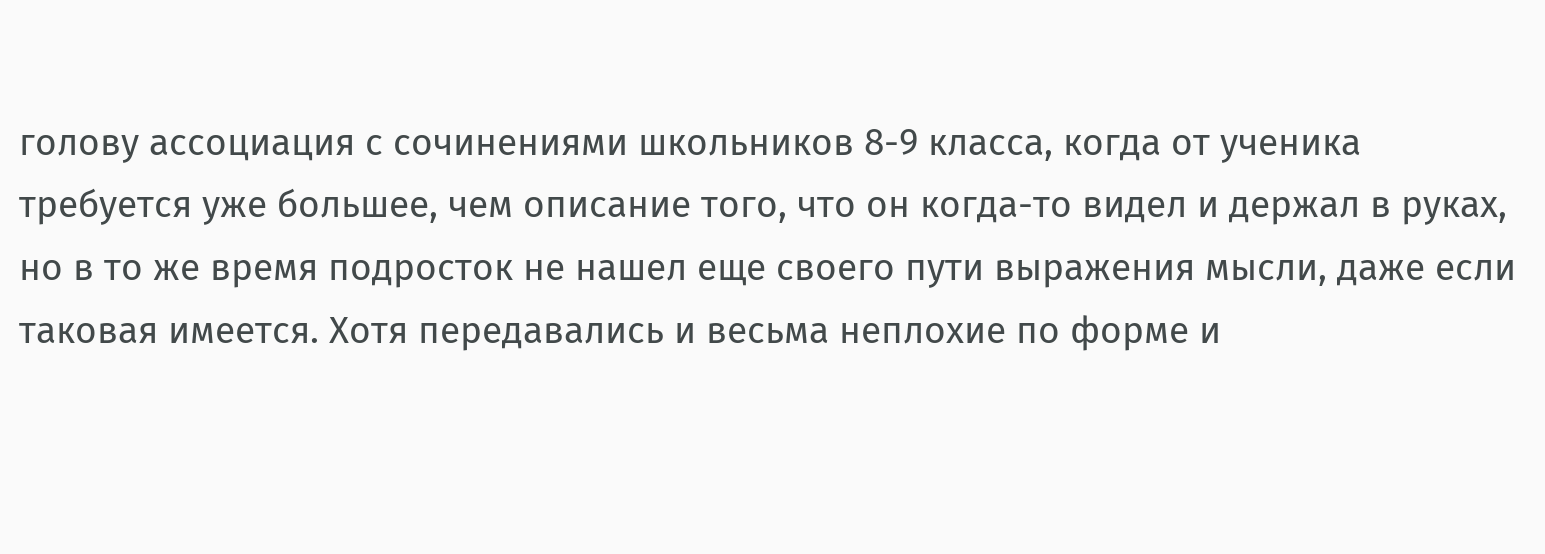голову ассоциация с сочинениями школьников 8-9 класса, когда от ученика требуется уже большее, чем описание того, что он когда-то видел и держал в руках, но в то же время подросток не нашел еще своего пути выражения мысли, даже если таковая имеется. Хотя передавались и весьма неплохие по форме и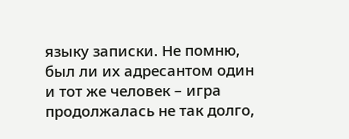языку записки. Не помню, был ли их адресантом один и тот же человек – игра продолжалась не так долго,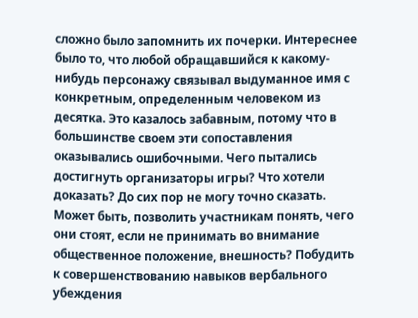сложно было запомнить их почерки. Интереснее было то, что любой обращавшийся к какому-нибудь персонажу связывал выдуманное имя с конкретным, определенным человеком из десятка. Это казалось забавным, потому что в большинстве своем эти сопоставления оказывались ошибочными. Чего пытались достигнуть организаторы игры? Что хотели доказать? До сих пор не могу точно сказать. Может быть, позволить участникам понять, чего они стоят, если не принимать во внимание общественное положение, внешность? Побудить к совершенствованию навыков вербального убеждения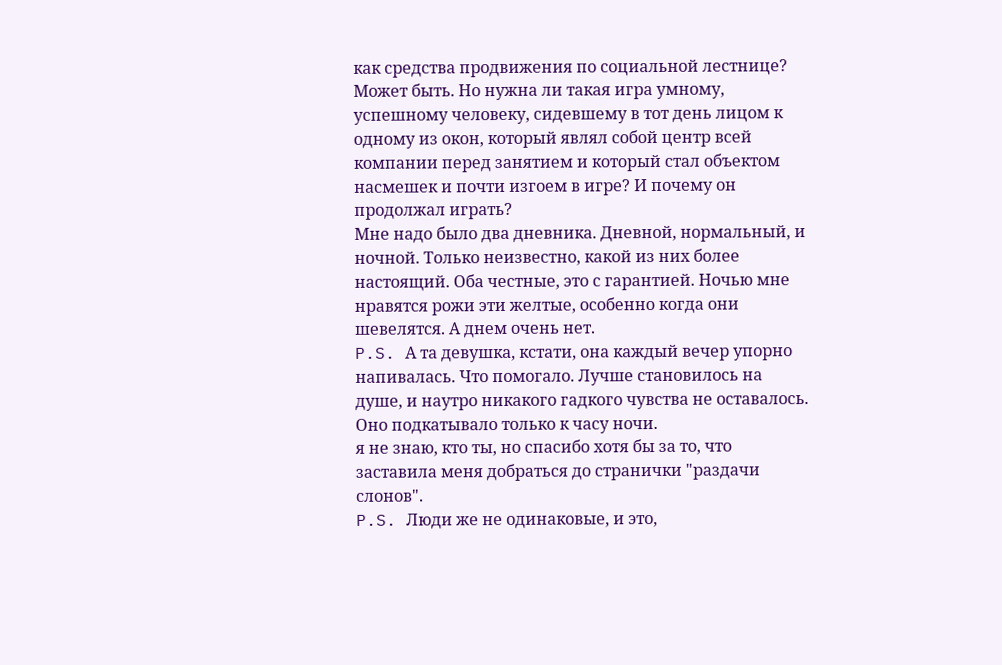как средства продвижения по социальной лестнице? Может быть. Но нужна ли такая игра умному, успешному человеку, сидевшему в тот день лицом к одному из окон, который являл собой центр всей компании перед занятием и который стал объектом насмешек и почти изгоем в игре? И почему он продолжал играть?
Мне надо было два дневника. Дневной, нормальный, и ночной. Только неизвестно, какой из них более настоящий. Оба честные, это с гарантией. Ночью мне нравятся рожи эти желтые, особенно когда они шевелятся. А днем очень нет.
P.S. А та девушка, кстати, она каждый вечер упорно напивалась. Что помогало. Лучше становилось на душе, и наутро никакого гадкого чувства не оставалось. Оно подкатывало только к часу ночи.
я не знаю, кто ты, но спасибо хотя бы за то, что заставила меня добраться до странички "раздачи слонов".
P.S. Люди же не одинаковые, и это,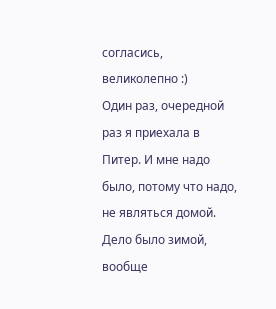согласись, великолепно :)
Один раз, очередной раз я приехала в Питер. И мне надо было, потому что надо, не являться домой. Дело было зимой, вообще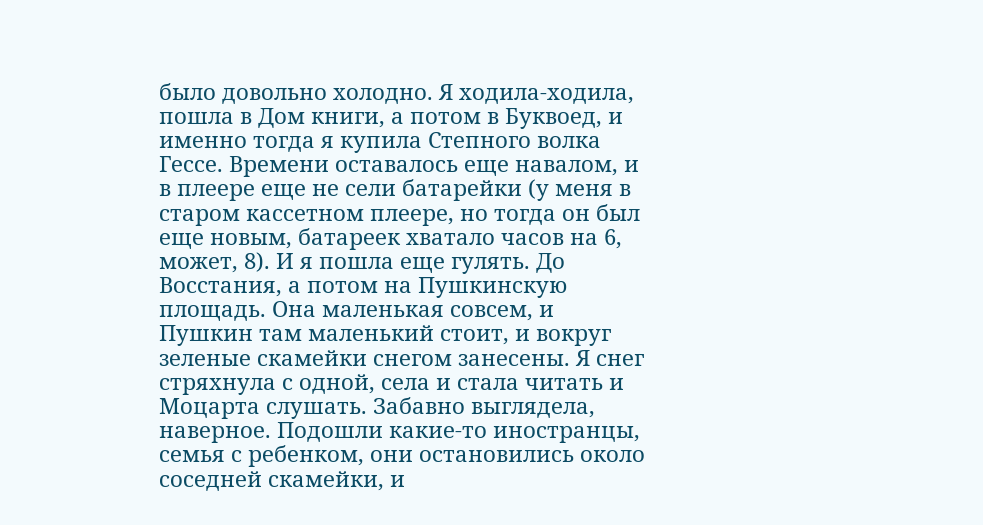было довольно холодно. Я ходила-ходила, пошла в Дом книги, а потом в Буквоед, и именно тогда я купила Степного волка Гессе. Времени оставалось еще навалом, и в плеере еще не сели батарейки (у меня в старом кассетном плеере, но тогда он был еще новым, батареек хватало часов на 6, может, 8). И я пошла еще гулять. До Восстания, а потом на Пушкинскую площадь. Она маленькая совсем, и Пушкин там маленький стоит, и вокруг зеленые скамейки снегом занесены. Я снег стряхнула с одной, села и стала читать и Моцарта слушать. Забавно выглядела, наверное. Подошли какие-то иностранцы, семья с ребенком, они остановились около соседней скамейки, и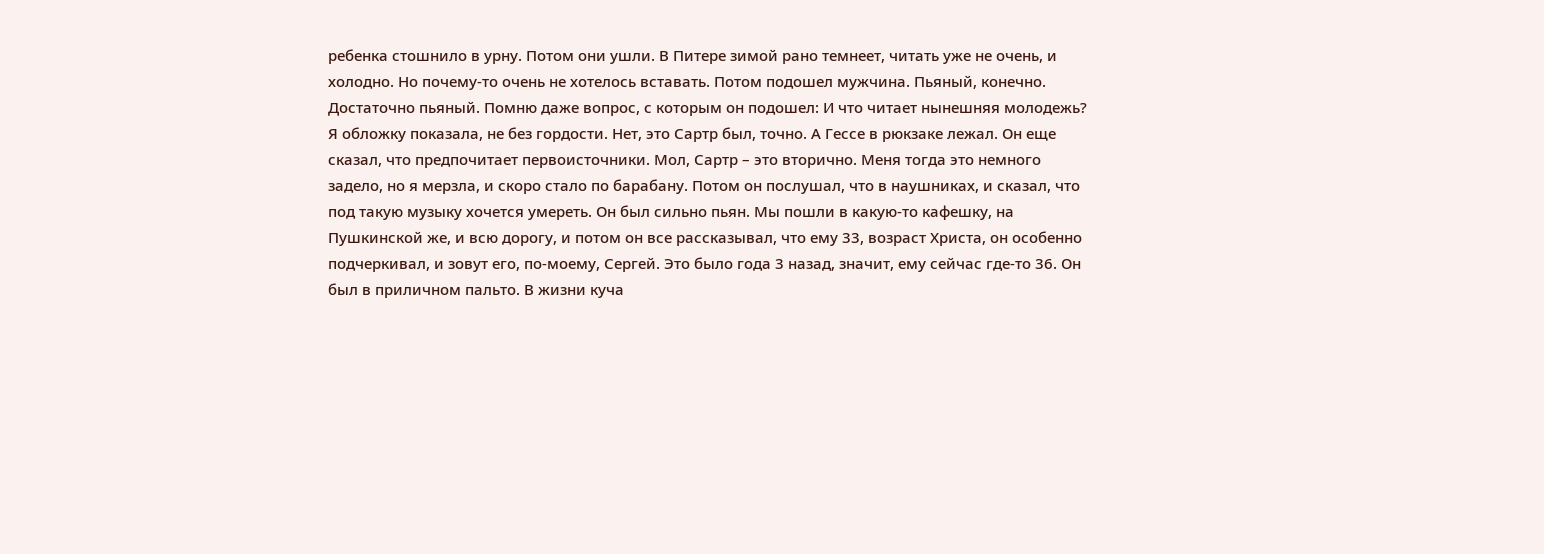ребенка стошнило в урну. Потом они ушли. В Питере зимой рано темнеет, читать уже не очень, и холодно. Но почему-то очень не хотелось вставать. Потом подошел мужчина. Пьяный, конечно. Достаточно пьяный. Помню даже вопрос, с которым он подошел: И что читает нынешняя молодежь? Я обложку показала, не без гордости. Нет, это Сартр был, точно. А Гессе в рюкзаке лежал. Он еще сказал, что предпочитает первоисточники. Мол, Сартр – это вторично. Меня тогда это немного задело, но я мерзла, и скоро стало по барабану. Потом он послушал, что в наушниках, и сказал, что под такую музыку хочется умереть. Он был сильно пьян. Мы пошли в какую-то кафешку, на Пушкинской же, и всю дорогу, и потом он все рассказывал, что ему 33, возраст Христа, он особенно подчеркивал, и зовут его, по-моему, Сергей. Это было года 3 назад, значит, ему сейчас где-то 36. Он был в приличном пальто. В жизни куча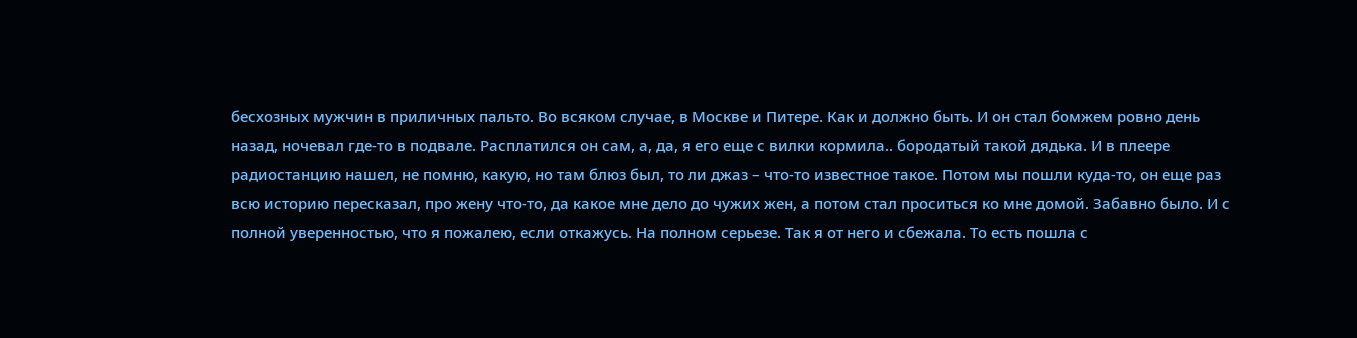бесхозных мужчин в приличных пальто. Во всяком случае, в Москве и Питере. Как и должно быть. И он стал бомжем ровно день назад, ночевал где-то в подвале. Расплатился он сам, а, да, я его еще с вилки кормила.. бородатый такой дядька. И в плеере радиостанцию нашел, не помню, какую, но там блюз был, то ли джаз – что-то известное такое. Потом мы пошли куда-то, он еще раз всю историю пересказал, про жену что-то, да какое мне дело до чужих жен, а потом стал проситься ко мне домой. Забавно было. И с полной уверенностью, что я пожалею, если откажусь. На полном серьезе. Так я от него и сбежала. То есть пошла с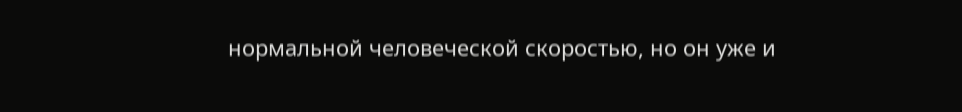нормальной человеческой скоростью, но он уже и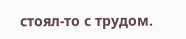стоял-то с трудом.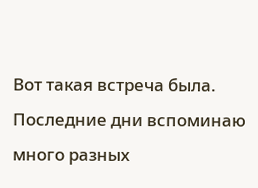Вот такая встреча была. Последние дни вспоминаю много разных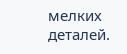мелких деталей.